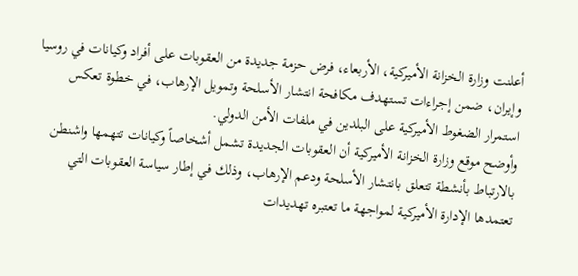أعلنت وزارة الخزانة الأميركية، الأربعاء، فرض حزمة جديدة من العقوبات على أفراد وكيانات في روسيا وإيران، ضمن إجراءات تستهدف مكافحة انتشار الأسلحة وتمويل الإرهاب، في خطوة تعكس استمرار الضغوط الأميركية على البلدين في ملفات الأمن الدولي.
وأوضح موقع وزارة الخزانة الأميركية أن العقوبات الجديدة تشمل أشخاصاً وكيانات تتهمها واشنطن بالارتباط بأنشطة تتعلق بانتشار الأسلحة ودعم الإرهاب، وذلك في إطار سياسة العقوبات التي تعتمدها الإدارة الأميركية لمواجهة ما تعتبره تهديدات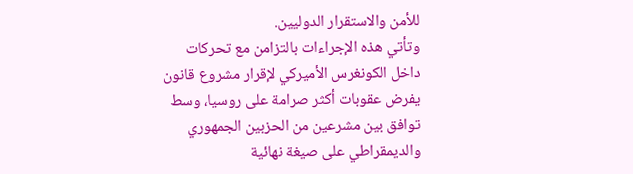للأمن والاستقرار الدوليين.
وتأتي هذه الإجراءات بالتزامن مع تحركات داخل الكونغرس الأميركي لإقرار مشروع قانون يفرض عقوبات أكثر صرامة على روسيا، وسط توافق بين مشرعين من الحزبين الجمهوري والديمقراطي على صيغة نهائية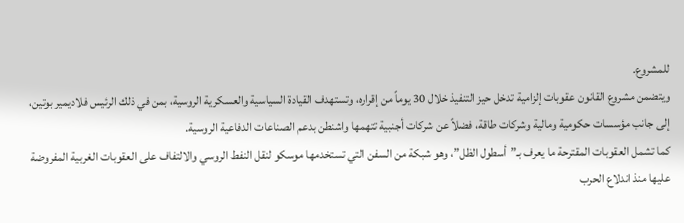للمشروع.
ويتضمن مشروع القانون عقوبات إلزامية تدخل حيز التنفيذ خلال 30 يوماً من إقراره، وتستهدف القيادة السياسية والعسكرية الروسية، بمن في ذلك الرئيس فلاديمير بوتين، إلى جانب مؤسسات حكومية ومالية وشركات طاقة، فضلاً عن شركات أجنبية تتهمها واشنطن بدعم الصناعات الدفاعية الروسية.
كما تشمل العقوبات المقترحة ما يعرف بـ”أسطول الظل”، وهو شبكة من السفن التي تستخدمها موسكو لنقل النفط الروسي والالتفاف على العقوبات الغربية المفروضة عليها منذ اندلاع الحرب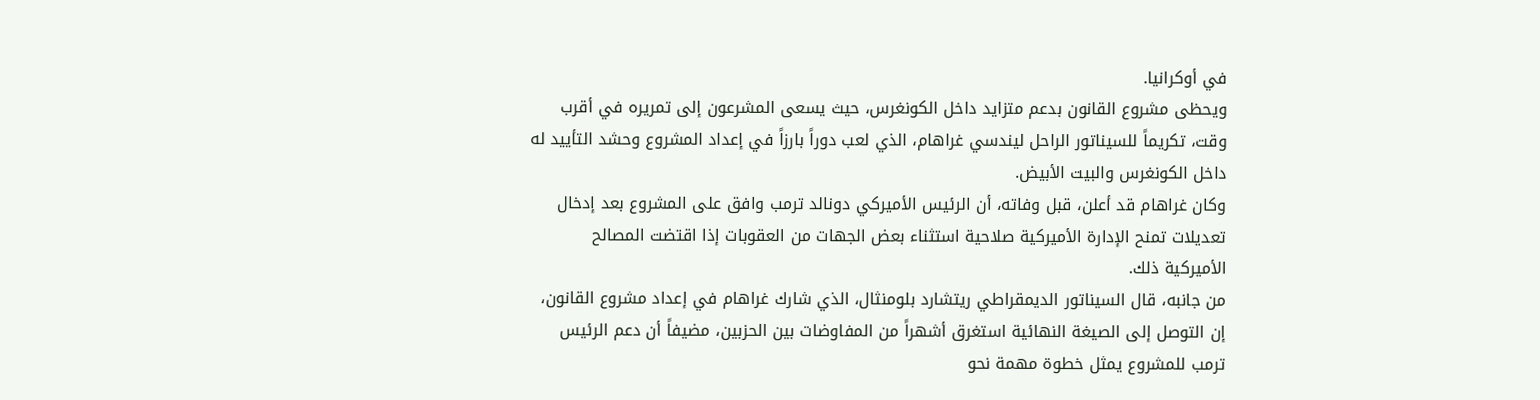في أوكرانيا.
ويحظى مشروع القانون بدعم متزايد داخل الكونغرس، حيث يسعى المشرعون إلى تمريره في أقرب وقت، تكريماً للسيناتور الراحل ليندسي غراهام، الذي لعب دوراً بارزاً في إعداد المشروع وحشد التأييد له داخل الكونغرس والبيت الأبيض.
وكان غراهام قد أعلن، قبل وفاته، أن الرئيس الأميركي دونالد ترمب وافق على المشروع بعد إدخال تعديلات تمنح الإدارة الأميركية صلاحية استثناء بعض الجهات من العقوبات إذا اقتضت المصالح الأميركية ذلك.
من جانبه، قال السيناتور الديمقراطي ريتشارد بلومنثال، الذي شارك غراهام في إعداد مشروع القانون، إن التوصل إلى الصيغة النهائية استغرق أشهراً من المفاوضات بين الحزبين، مضيفاً أن دعم الرئيس ترمب للمشروع يمثل خطوة مهمة نحو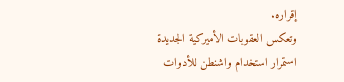إقراره.
وتعكس العقوبات الأميركية الجديدة استمرار استخدام واشنطن للأدوات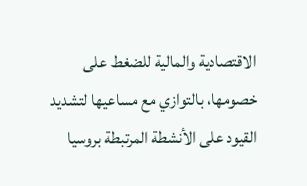الاقتصادية والمالية للضغط على خصومها، بالتوازي مع مساعيها لتشديد القيود على الأنشطة المرتبطة بروسيا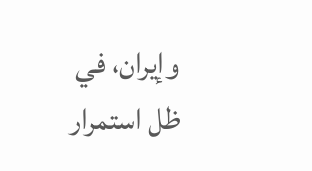وإيران، في ظل استمرار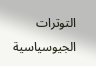التوترات الجيوسياسية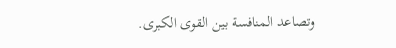وتصاعد المنافسة بين القوى الكبرى.